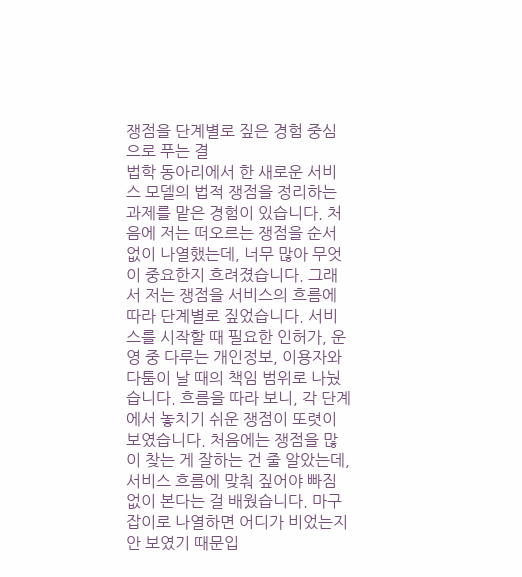쟁점을 단계별로 짚은 경험 중심으로 푸는 결
법학 동아리에서 한 새로운 서비스 모델의 법적 쟁점을 정리하는 과제를 맡은 경험이 있습니다. 처음에 저는 떠오르는 쟁점을 순서 없이 나열했는데, 너무 많아 무엇이 중요한지 흐려졌습니다. 그래서 저는 쟁점을 서비스의 흐름에 따라 단계별로 짚었습니다. 서비스를 시작할 때 필요한 인허가, 운영 중 다루는 개인정보, 이용자와 다툼이 날 때의 책임 범위로 나눴습니다. 흐름을 따라 보니, 각 단계에서 놓치기 쉬운 쟁점이 또렷이 보였습니다. 처음에는 쟁점을 많이 찾는 게 잘하는 건 줄 알았는데, 서비스 흐름에 맞춰 짚어야 빠짐없이 본다는 걸 배웠습니다. 마구잡이로 나열하면 어디가 비었는지 안 보였기 때문입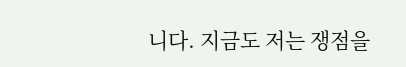니다. 지금도 저는 쟁점을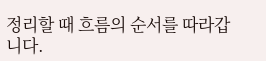정리할 때 흐름의 순서를 따라갑니다.